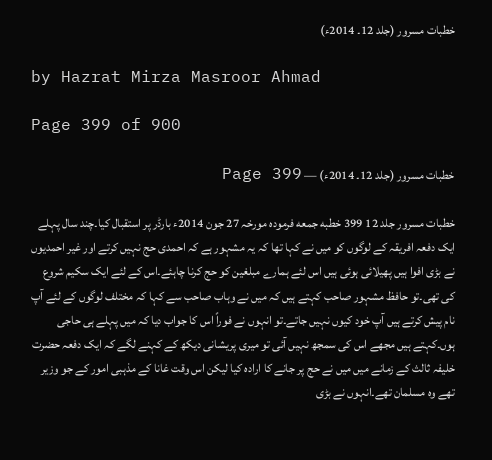خطبات مسرور (جلد 12۔ 2014ء)

by Hazrat Mirza Masroor Ahmad

Page 399 of 900

خطبات مسرور (جلد 12۔ 2014ء) — Page 399

خطبات مسرور جلد 12 399 خطبه جمعه فرمودہ مورخہ 27 جون 2014ء بارڈر پر استقبال کیا۔چند سال پہلے ایک دفعہ افریقہ کے لوگوں کو میں نے کہا تھا کہ یہ مشہور ہے کہ احمدی حج نہیں کرتے اور غیر احمدیوں نے بڑی افوا ہیں پھیلائی ہوئی ہیں اس لئے ہمارے مبلغین کو حج کرنا چاہئے۔اس کے لئے ایک سکیم شروع کی تھی۔تو حافظ مشہور صاحب کہتے ہیں کہ میں نے وہاب صاحب سے کہا کہ مختلف لوگوں کے لئے آپ نام پیش کرتے ہیں آپ خود کیوں نہیں جاتے۔تو انہوں نے فوراً اس کا جواب دیا کہ میں پہلے ہی حاجی ہوں۔کہتے ہیں مجھے اس کی سمجھ نہیں آئی تو میری پریشانی دیکھ کے کہنے لگے کہ ایک دفعہ حضرت خلیفہ ثالث کے زمانے میں میں نے حج پر جانے کا ارادہ کیا لیکن اس وقت غانا کے مذہبی امور کے جو وزیر تھے وہ مسلمان تھے۔انہوں نے بڑی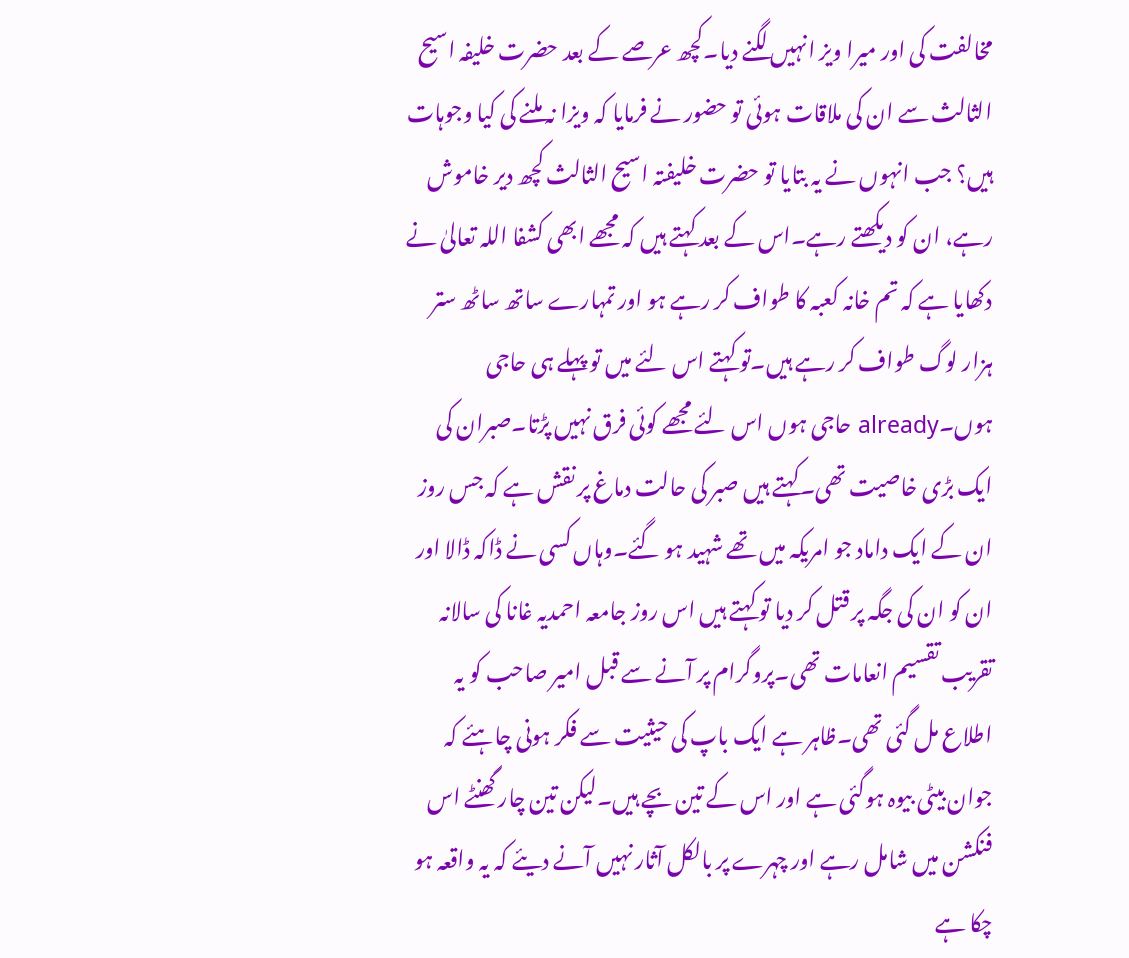مخالفت کی اور میرا ویز انہیں لگنے دیا۔کچھ عرصے کے بعد حضرت خلیفہ اسیح الثالث سے ان کی ملاقات ہوئی تو حضور نے فرمایا کہ ویزا نہ ملنے کی کیا وجوہات ہیں؟ جب انہوں نے یہ بتایا تو حضرت خلیفتہ اسیح الثالث کچھ دیر خاموش رہے، ان کو دیکھتے رہے۔اس کے بعد کہتے ہیں کہ مجھے ابھی کشفا اللہ تعالیٰ نے دکھایا ہے کہ تم خانہ کعبہ کا طواف کر رہے ہو اور تمہارے ساتھ ساٹھ ستر ہزار لوگ طواف کر رہے ہیں۔تو کہتے اس لئے میں تو پہلے ہی حاجی ہوں۔already حاجی ہوں اس لئے مجھے کوئی فرق نہیں پڑتا۔صبران کی ایک بڑی خاصیت تھی۔کہتے ہیں صبر کی حالت دماغ پر نقش ہے کہ جس روز ان کے ایک داماد جو امریکہ میں تھے شہید ہو گئے۔وہاں کسی نے ڈاکہ ڈالا اور ان کو ان کی جگہ پر قتل کر دیا تو کہتے ہیں اس روز جامعہ احمدیہ غانا کی سالانہ تقریب تقسیم انعامات تھی۔پروگرام پر آنے سے قبل امیر صاحب کو یہ اطلاع مل گئی تھی۔ظاہر ہے ایک باپ کی حیثیت سے فکر ہونی چاہئے کہ جوان بیٹی بیوہ ہوگئی ہے اور اس کے تین بچے ہیں۔لیکن تین چار گھنٹے اس فنکشن میں شامل رہے اور چہرے پر بالکل آثار نہیں آنے دیئے کہ یہ واقعہ ہو چکا ہے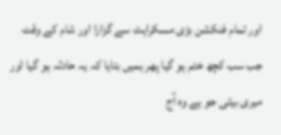اور تمام فنکشن بڑی مسکراہٹ سے گزارا اور شام کے وقت جب سب کچھ ختم ہو گیا پھر ہمیں بتایا کہ یہ حادثہ ہو گیا اور میری بیٹی جو ہے وہ آج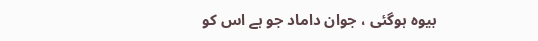بیوہ ہوگئی ، جوان داماد جو ہے اس کو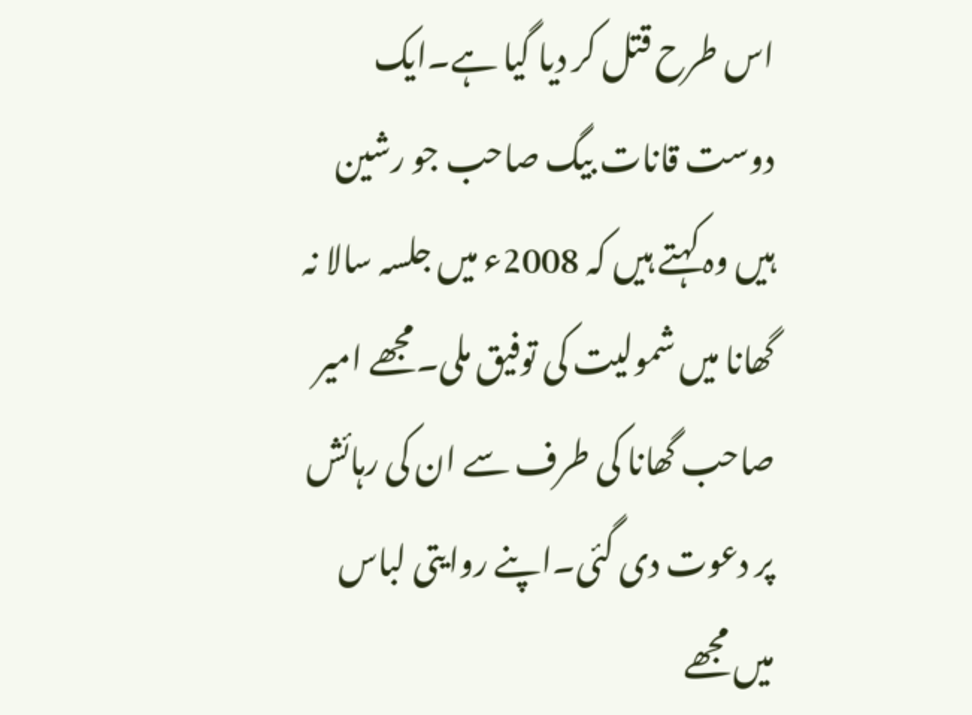اس طرح قتل کر دیا گیا ہے۔ایک دوست قانات بیگ صاحب جو رشین ہیں وہ کہتے ہیں کہ 2008ء میں جلسہ سالا نہ گھانا میں شمولیت کی توفیق ملی۔مجھے امیر صاحب گھانا کی طرف سے ان کی رہائش پر دعوت دی گئی۔اپنے روایتی لباس میں مجھے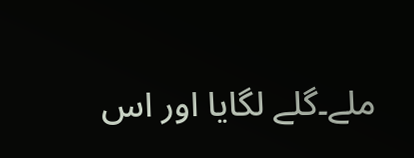ملے۔گلے لگایا اور اس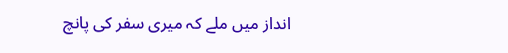انداز میں ملے کہ میری سفر کی پانچ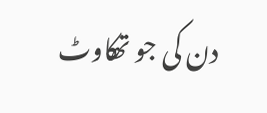دن کی جو تھکاوٹ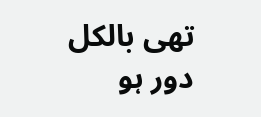تھی بالکل دور ہو